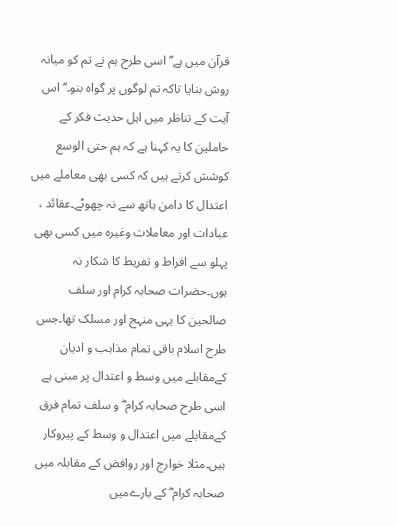قرآن میں ہے’’ اسی طرح ہم نے تم کو میانہ روش بنایا تاکہ تم لوگوں پر گواہ بنو۔‘‘ اس آیت کے تناظر میں اہل حدیث فکر کے حاملین کا یہ کہنا ہے کہ ہم حتی الوسع کوشش کرتے ہیں کہ کسی بھی معاملے میں اعتدال کا دامن ہاتھ سے نہ چھوٹے۔عقائد ، عبادات اور معاملات وغیرہ میں کسی بھی پہلو سے افراط و تفریط کا شکار نہ ہوں۔حضرات صحابہ کرام اور سلف صالحین کا یہی منہج اور مسلک تھا۔جس طرح اسلام باقی تمام مذاہب و ادیان کےمقابلے میں وسط و اعتدال پر مبنی ہے اسی طرح صحابہ کرام ؓ و سلف تمام فرق کےمقابلے میں اعتدال و وسط کے پیروکار ہیں۔مثلا خوارج اور روافض کے مقابلہ میں صحابہ کرام ؓ کے بارےمیں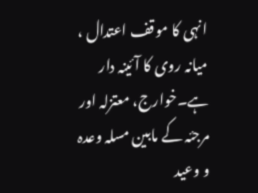انہی کا موقف اعتدال ، میانہ روی کا آئینہ دار ہے۔خوارج، معتزلہ اور مرجئہ کے مابین مسلہ وعدہ و وعید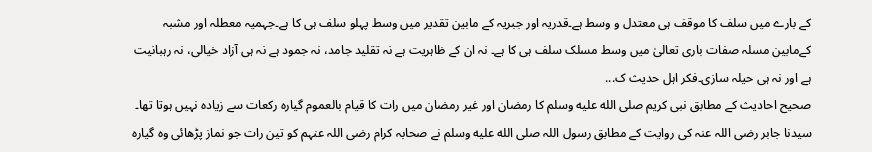کے بارے میں سلف کا موقف ہی معتدل و وسط ہے۔قدریہ اور جبریہ کے مابین تقدیر میں وسط پہلو سلف ہی کا ہے۔جہمیہ معطلہ اور مشبہ کےمابین مسلہ صفات باری تعالیٰ میں وسط مسلک سلف ہی کا ہے۔ نہ ان کے ظاہریت ہے نہ تقلید جامد، نہ جمود ہے نہ ہی آزاد خیالی، نہ رہبانیت ہے اور نہ ہی حیلہ سازی۔فکر اہل حدیث ک...
صحیح احادیث کے مطابق نبی کریم صلى الله عليه وسلم کا رمضان اور غیر رمضان میں رات کا قیام بالعموم گیارہ رکعات سے زیادہ نہیں ہوتا تھا۔ سیدنا جابر رضی اللہ عنہ کی روایت کے مطابق رسول اللہ صلى الله عليه وسلم نے صحابہ کرام رضی اللہ عنہم کو تین رات جو نماز پڑھائی وہ گیارہ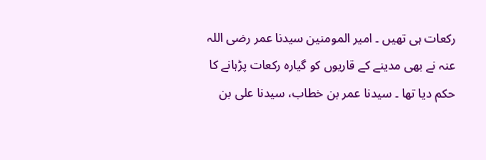رکعات ہی تھیں ۔ امیر المومنین سیدنا عمر رضی اللہ عنہ نے بھی مدینے کے قاریوں کو گیارہ رکعات پڑہانے کا حکم دیا تھا ۔ سیدنا عمر بن خطاب، سیدنا علی بن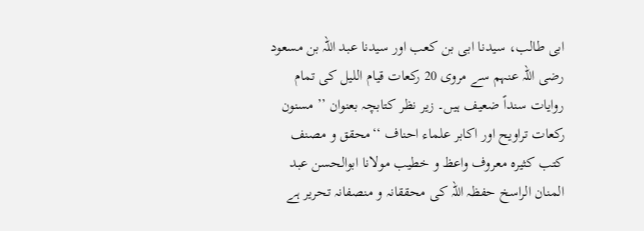ابی طالب، سیدنا ابی بن کعب اور سیدنا عبد اللہ بن مسعود رضی اللہ عنہم سے مروی 20 رکعات قیام اللیل کی تمام روایات سنداً ضعیف ہیں۔ زیر نظر کتابچہ بعنوان ’’ مسنون رکعات تراویح اور اکابر علماء احناف ‘‘محقق و مصنف کتب کثیرہ معروف واعظ و خطیب مولانا ابوالحسن عبد المنان الراسخ حفظہ اللہ کی محققانہ و منصفانہ تحریر ہے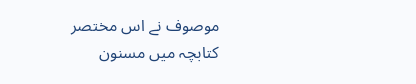موصوف نے اس مختصر کتابچہ میں مسنون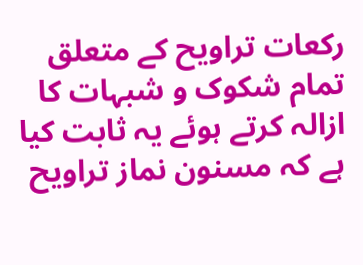رکعات تراویح کے متعلق تمام شکوک و شبہات کا ازالہ کرتے ہوئے یہ ثابت کیا ہے کہ مسنون نماز تراویح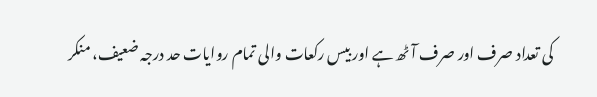کی تعداد صرف اور صرف آٹھ ہے اور بیس رکعات والی تمام روایات حد درجہ ضعیف، منکر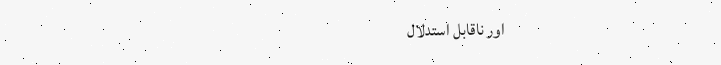اور ناقابل استدلال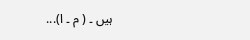ہیں ۔ ( م ۔ ا)...